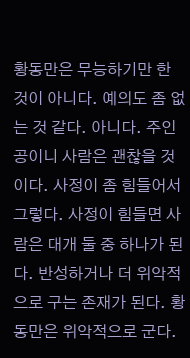황동만은 무능하기만 한 것이 아니다. 예의도 좀 없는 것 같다. 아니다. 주인공이니 사람은 괜찮을 것이다. 사정이 좀 힘들어서 그렇다. 사정이 힘들면 사람은 대개 둘 중 하나가 된다. 반성하거나 더 위악적으로 구는 존재가 된다. 황동만은 위악적으로 군다.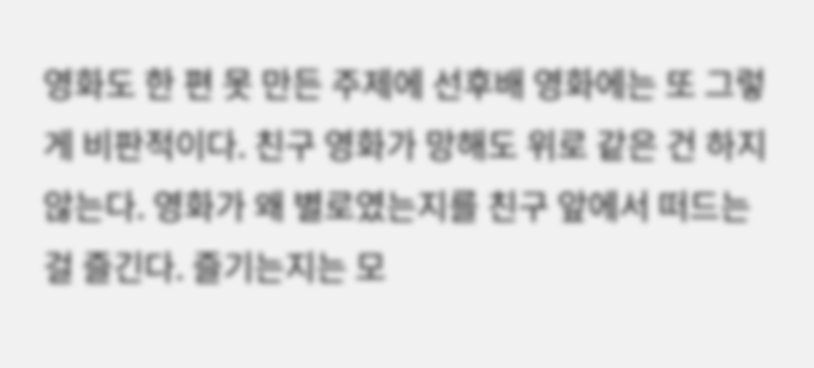영화도 한 편 못 만든 주제에 선후배 영화에는 또 그렇게 비판적이다. 친구 영화가 망해도 위로 같은 건 하지 않는다. 영화가 왜 별로였는지를 친구 앞에서 떠드는 걸 즐긴다. 즐기는지는 모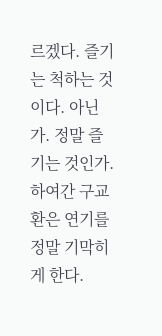르겠다. 즐기는 척하는 것이다. 아닌가. 정말 즐기는 것인가. 하여간 구교환은 연기를 정말 기막히게 한다.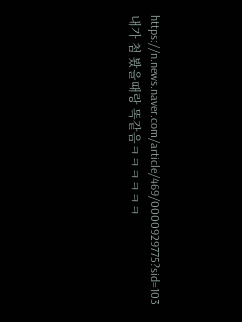https://n.news.naver.com/article/469/0000929775?sid=103
내가 첨 봤을때랑 똑같음ㅋㅋㅋㅋㅋㅋ